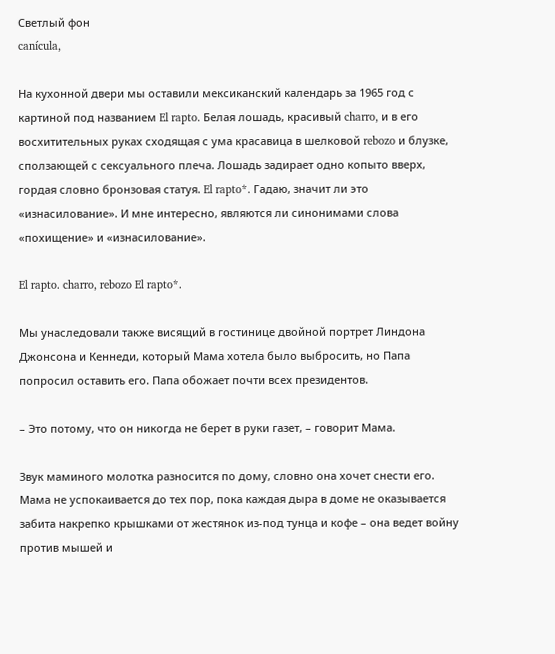Светлый фон
canícula,

На кухонной двери мы оставили мексиканский календарь за 1965 год с картиной под названием El rapto. Белая лошадь, красивый charro, и в его восхитительных руках сходящая с ума красавица в шелковой rebozo и блузке, сползающей с сексуального плеча. Лошадь задирает одно копыто вверх, гордая словно бронзовая статуя. El rapto*. Гадаю, значит ли это «изнасилование». И мне интересно, являются ли синонимами слова «похищение» и «изнасилование».

El rapto. charro, rebozo El rapto*.

Мы унаследовали также висящий в гостинице двойной портрет Линдона Джонсона и Кеннеди, который Мама хотела было выбросить, но Папа попросил оставить его. Папа обожает почти всех президентов.

– Это потому, что он никогда не берет в руки газет, – говорит Мама.

Звук маминого молотка разносится по дому, словно она хочет снести его. Мама не успокаивается до тех пор, пока каждая дыра в доме не оказывается забита накрепко крышками от жестянок из-под тунца и кофе – она ведет войну против мышей и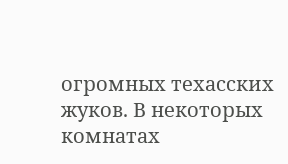огромных техасских жуков. В некоторых комнатах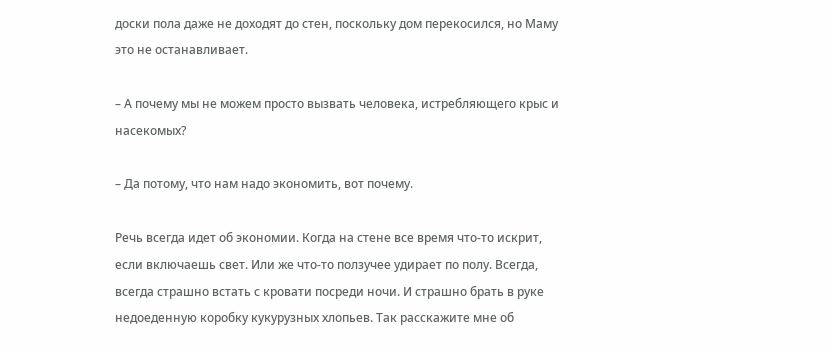доски пола даже не доходят до стен, поскольку дом перекосился, но Маму это не останавливает.

– А почему мы не можем просто вызвать человека, истребляющего крыс и насекомых?

– Да потому, что нам надо экономить, вот почему.

Речь всегда идет об экономии. Когда на стене все время что-то искрит, если включаешь свет. Или же что-то ползучее удирает по полу. Всегда, всегда страшно встать с кровати посреди ночи. И страшно брать в руке недоеденную коробку кукурузных хлопьев. Так расскажите мне об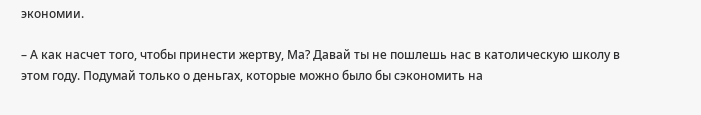экономии.

– А как насчет того, чтобы принести жертву, Ма? Давай ты не пошлешь нас в католическую школу в этом году. Подумай только о деньгах, которые можно было бы сэкономить на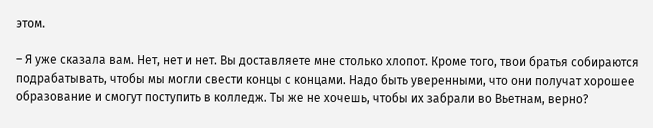этом.

– Я уже сказала вам. Нет, нет и нет. Вы доставляете мне столько хлопот. Кроме того, твои братья собираются подрабатывать, чтобы мы могли свести концы с концами. Надо быть уверенными, что они получат хорошее образование и смогут поступить в колледж. Ты же не хочешь, чтобы их забрали во Вьетнам, верно?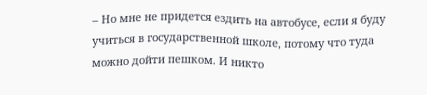– Но мне не придется ездить на автобусе, если я буду учиться в государственной школе, потому что туда можно дойти пешком. И никто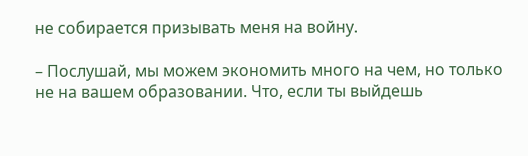не собирается призывать меня на войну.

– Послушай, мы можем экономить много на чем, но только не на вашем образовании. Что, если ты выйдешь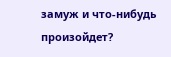замуж и что-нибудь произойдет?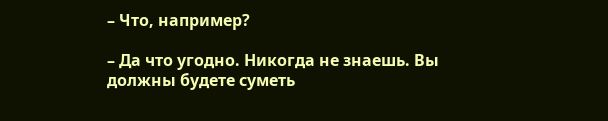– Что, например?

– Да что угодно. Никогда не знаешь. Вы должны будете суметь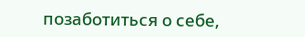позаботиться о себе,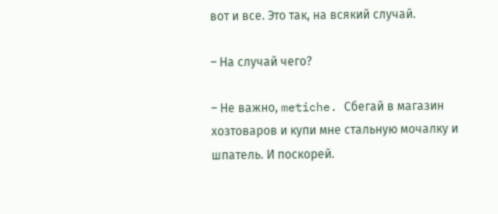вот и все. Это так, на всякий случай.

– На случай чего?

– Не важно, metiche. Сбегай в магазин хозтоваров и купи мне стальную мочалку и шпатель. И поскорей.